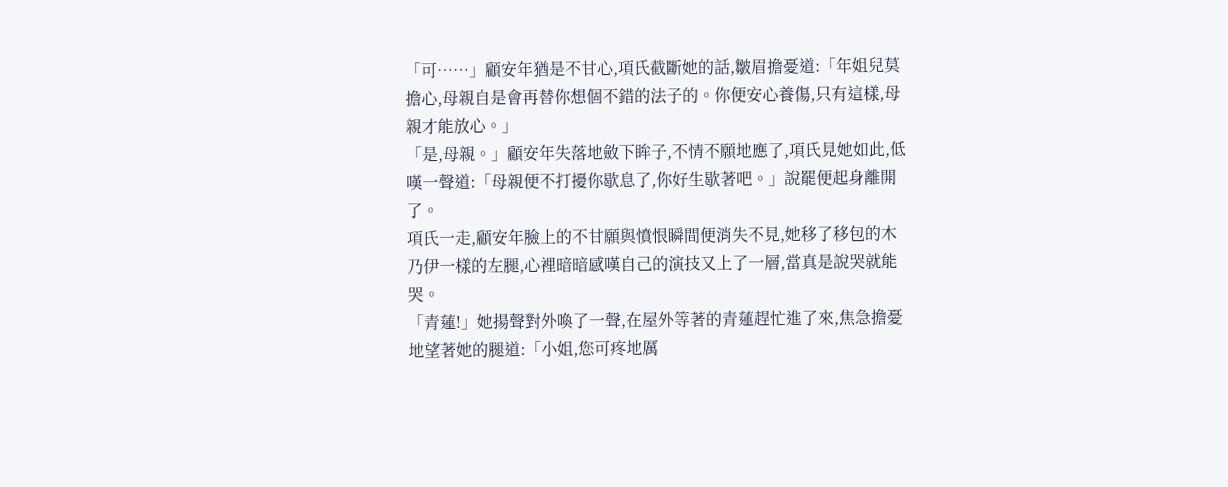「可……」顧安年猶是不甘心,項氏截斷她的話,皺眉擔憂道:「年姐兒莫擔心,母親自是會再替你想個不錯的法子的。你便安心養傷,只有這樣,母親才能放心。」
「是,母親。」顧安年失落地斂下眸子,不情不願地應了,項氏見她如此,低嘆一聲道:「母親便不打擾你歇息了,你好生歇著吧。」說罷便起身離開了。
項氏一走,顧安年臉上的不甘願與憤恨瞬間便消失不見,她移了移包的木乃伊一樣的左腿,心裡暗暗感嘆自己的演技又上了一層,當真是說哭就能哭。
「青蓮!」她揚聲對外喚了一聲,在屋外等著的青蓮趕忙進了來,焦急擔憂地望著她的腿道:「小姐,您可疼地厲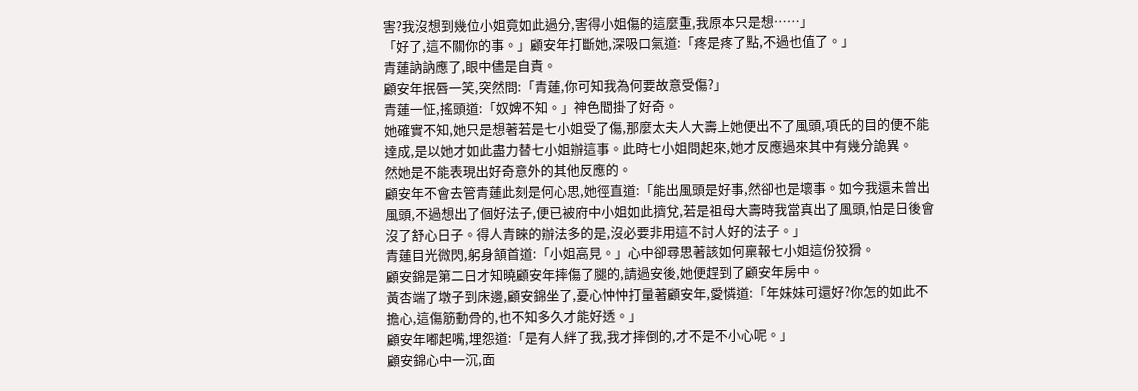害?我沒想到幾位小姐竟如此過分,害得小姐傷的這麼重,我原本只是想……」
「好了,這不關你的事。」顧安年打斷她,深吸口氣道:「疼是疼了點,不過也值了。」
青蓮訥訥應了,眼中儘是自責。
顧安年抿唇一笑,突然問:「青蓮,你可知我為何要故意受傷?」
青蓮一怔,搖頭道:「奴婢不知。」神色間掛了好奇。
她確實不知,她只是想著若是七小姐受了傷,那麼太夫人大壽上她便出不了風頭,項氏的目的便不能達成,是以她才如此盡力替七小姐辦這事。此時七小姐問起來,她才反應過來其中有幾分詭異。
然她是不能表現出好奇意外的其他反應的。
顧安年不會去管青蓮此刻是何心思,她徑直道:「能出風頭是好事,然卻也是壞事。如今我還未曾出風頭,不過想出了個好法子,便已被府中小姐如此擠兌,若是祖母大壽時我當真出了風頭,怕是日後會沒了舒心日子。得人青睞的辦法多的是,沒必要非用這不討人好的法子。」
青蓮目光微閃,躬身頷首道:「小姐高見。」心中卻尋思著該如何稟報七小姐這份狡猾。
顧安錦是第二日才知曉顧安年摔傷了腿的,請過安後,她便趕到了顧安年房中。
黃杏端了墩子到床邊,顧安錦坐了,憂心忡忡打量著顧安年,愛憐道:「年妹妹可還好?你怎的如此不擔心,這傷筋動骨的,也不知多久才能好透。」
顧安年嘟起嘴,埋怨道:「是有人絆了我,我才摔倒的,才不是不小心呢。」
顧安錦心中一沉,面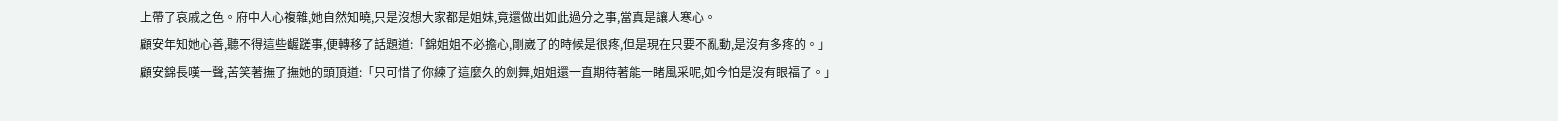上帶了哀戚之色。府中人心複雜,她自然知曉,只是沒想大家都是姐妹,竟還做出如此過分之事,當真是讓人寒心。
顧安年知她心善,聽不得這些齷蹉事,便轉移了話題道:「錦姐姐不必擔心,剛崴了的時候是很疼,但是現在只要不亂動,是沒有多疼的。」
顧安錦長嘆一聲,苦笑著撫了撫她的頭頂道:「只可惜了你練了這麼久的劍舞,姐姐還一直期待著能一睹風采呢,如今怕是沒有眼福了。」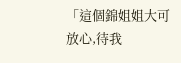「這個錦姐姐大可放心,待我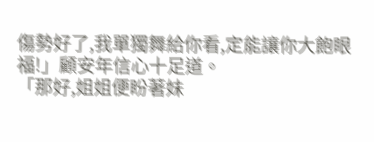傷勢好了,我單獨舞給你看,定能讓你大飽眼福!」顧安年信心十足道。
「那好,姐姐便盼著妹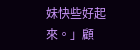妹快些好起來。」顧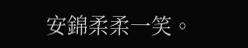安錦柔柔一笑。